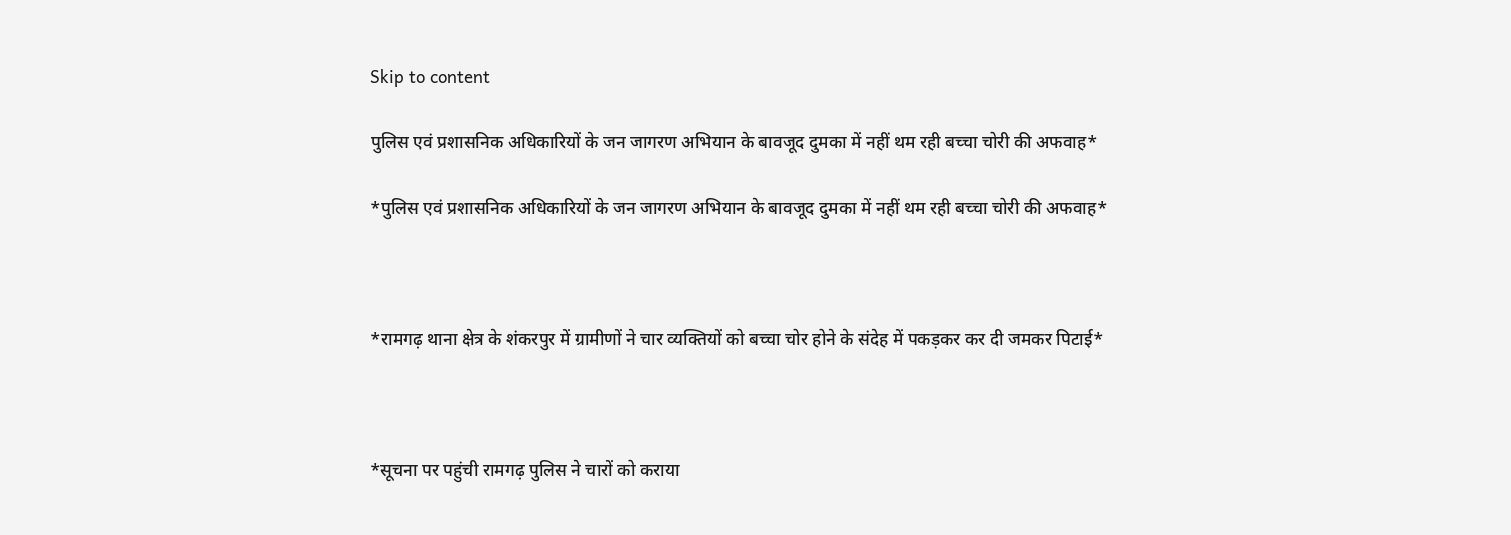Skip to content

पुलिस एवं प्रशासनिक अधिकारियों के जन जागरण अभियान के बावजूद दुमका में नहीं थम रही बच्चा चोरी की अफवाह*

*पुलिस एवं प्रशासनिक अधिकारियों के जन जागरण अभियान के बावजूद दुमका में नहीं थम रही बच्चा चोरी की अफवाह*



*रामगढ़ थाना क्षेत्र के शंकरपुर में ग्रामीणों ने चार व्यक्तियों को बच्चा चोर होने के संदेह में पकड़कर कर दी जमकर पिटाई*



*सूचना पर पहुंची रामगढ़ पुलिस ने चारों को कराया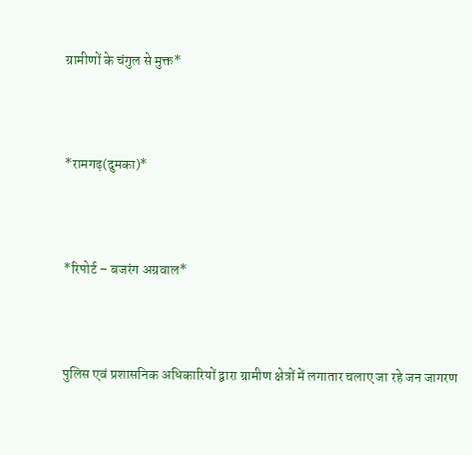ग्रामीणों के चंगुल से मुक्त*



*रामगढ़(दुमका)*



*रिपोर्ट – बजरंग अग्रवाल*



पुलिस एवं प्रशासनिक अधिकारियों द्वारा ग्रामीण क्षेत्रों में लगातार चलाए जा रहे जन जागरण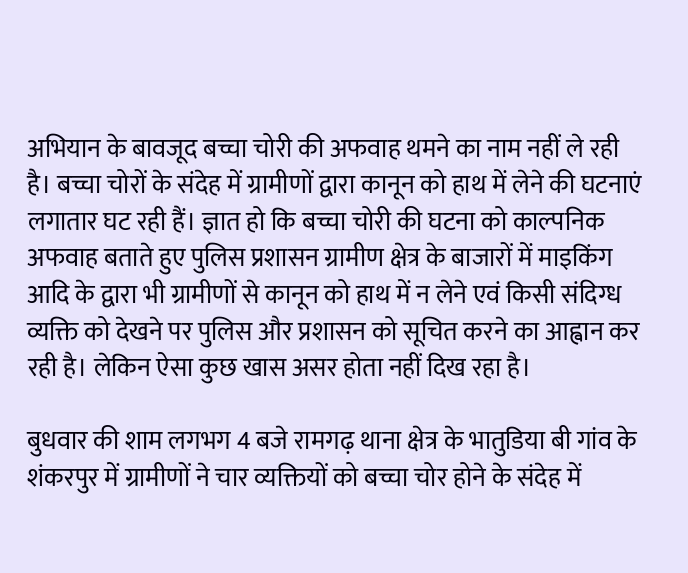अभियान के बावजूद बच्चा चोरी की अफवाह थमने का नाम नहीं ले रही है‌। बच्चा चोरों के संदेह में ग्रामीणों द्वारा कानून को हाथ में लेने की घटनाएं लगातार घट रही हैं। ज्ञात हो कि बच्चा चोरी की घटना को काल्पनिक अफवाह बताते हुए पुलिस प्रशासन ग्रामीण क्षेत्र के बाजारों में माइकिंग आदि के द्वारा भी ग्रामीणों से कानून को हाथ में न लेने एवं किसी संदिग्ध व्यक्ति को देखने पर पुलिस और प्रशासन को सूचित करने का आह्वान कर रही है। लेकिन ऐसा कुछ खास असर होता नहीं दिख रहा है।

बुधवार की शाम लगभग 4 बजे रामगढ़ थाना क्षेत्र के भातुडिया बी गांव के शंकरपुर में ग्रामीणों ने चार व्यक्तियों को बच्चा चोर होने के संदेह में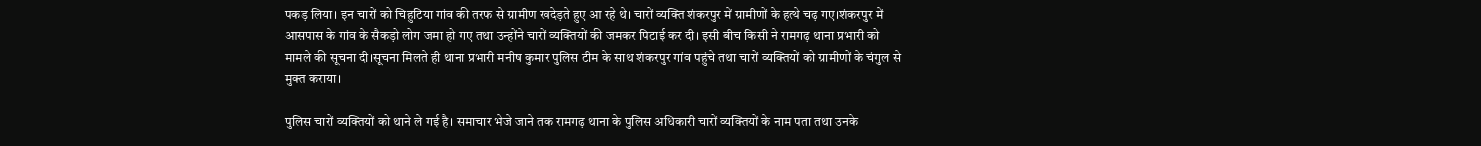पकड़ लिया। इन चारों को चिहुटिया गांव की तरफ से ग्रामीण खदेड़ते हुए आ रहे थे। चारों व्यक्ति शंकरपुर में ग्रामीणों के हत्थे चढ़ गए।शंकरपुर में आसपास के गांव के सैकड़ो लोग जमा हो गए तथा उन्होंने चारों व्यक्तियों की जमकर पिटाई कर दी। इसी बीच किसी ने रामगढ़ थाना प्रभारी को मामले की सूचना दी।सूचना मिलते ही थाना प्रभारी मनीष कुमार पुलिस टीम के साथ शंकरपुर गांव पहुंचे तथा चारों व्यक्तियों को ग्रामीणों के चंगुल से मुक्त कराया।

पुलिस चारों व्यक्तियों को थाने ले गई है। समाचार भेजे जाने तक रामगढ़ थाना के पुलिस अधिकारी चारों व्यक्तियों के नाम पता तथा उनके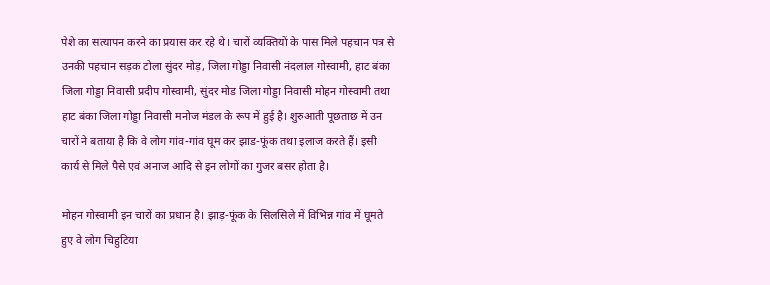पेशे का सत्यापन करने का प्रयास कर रहे थे। चारों व्यक्तियों के पास मिले पहचान पत्र से उनकी पहचान सड़क टोला सुंदर मोड़, जिला गोड्डा निवासी नंदलाल गोस्वामी, हाट बंका जिला गोड्डा निवासी प्रदीप गोस्वामी, सुंदर मोड जिला गोड्डा निवासी मोहन गोस्वामी तथा हाट बंका जिला गोड्डा निवासी मनोज मंडल के रूप में हुई है। शुरुआती पूछताछ में उन चारों ने बताया है कि वे लोग गांव-गांव घूम कर झाड-फूंक तथा इलाज करते हैं। इसी कार्य से मिले पैसे एवं अनाज आदि से इन लोगों का गुजर बसर होता है।

मोहन गोस्वामी इन चारों का प्रधान है। झाड़-फूंक के सिलसिले में विभिन्न गांव में घूमते हुए वे लोग चिहुटिया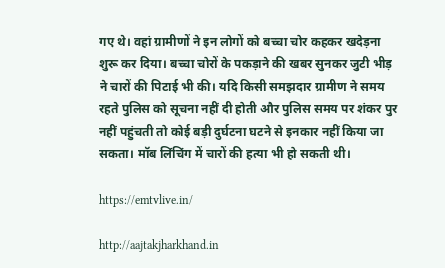गए थे। वहां ग्रामीणों ने इन लोगों को बच्चा चोर कहकर खदेड़ना शुरू कर दिया। बच्चा चोरों के पकड़ाने की खबर सुनकर जुटी भीड़ ने चारों की पिटाई भी की। यदि किसी समझदार ग्रामीण ने समय रहते पुलिस को सूचना नहीं दी होती और पुलिस समय पर शंकर पुर नहीं पहुंचती तो कोई बड़ी दुर्घटना घटने से इनकार नहीं किया जा सकता। मॉब लिंचिंग में चारों की हत्या भी हो सकती थी।

https://emtvlive.in/

http://aajtakjharkhand.in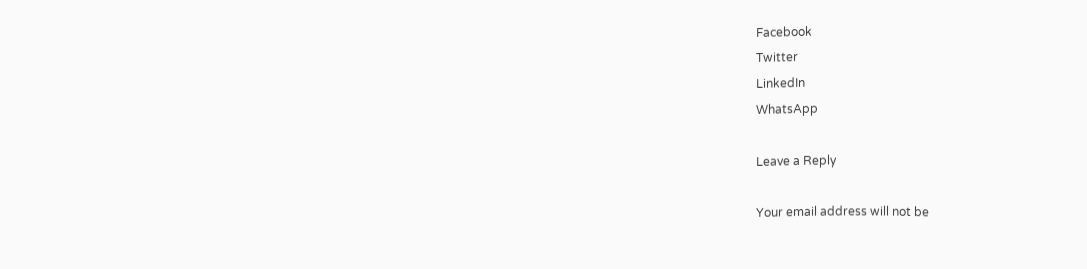Facebook
Twitter
LinkedIn
WhatsApp

Leave a Reply

Your email address will not be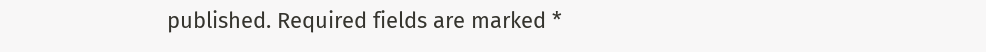published. Required fields are marked *